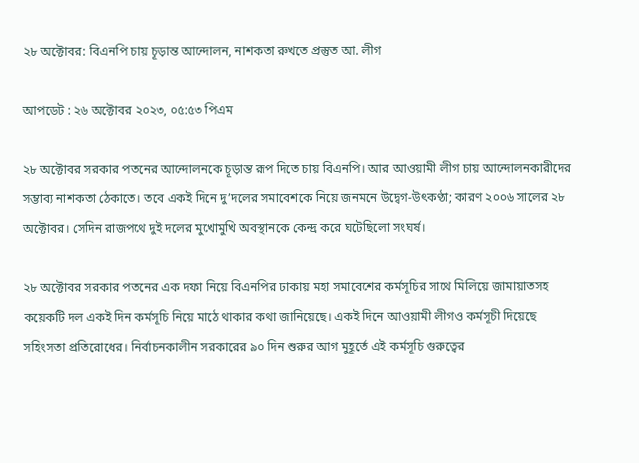২৮ অক্টোবর: বিএনপি চায় চূড়ান্ত আন্দোলন, নাশকতা রুখতে প্রস্তুত আ. লীগ

আপডেট : ২৬ অক্টোবর ২০২৩, ০৫:৫৩ পিএম

২৮ অক্টোবর সরকার পতনের আন্দোলনকে চূড়ান্ত রূপ দিতে চায় বিএনপি। আর আওয়ামী লীগ চায় আন্দোলনকারীদের সম্ভাব্য নাশকতা ঠেকাতে। তবে একই দিনে দু’দলের সমাবেশকে নিয়ে জনমনে উদ্বেগ-উৎকণ্ঠা; কারণ ২০০৬ সালের ২৮ অক্টোবর। সেদিন রাজপথে দুই দলের মুখোমুখি অবস্থানকে কেন্দ্র করে ঘটেছিলো সংঘর্ষ।

২৮ অক্টোবর সরকার পতনের এক দফা নিয়ে বিএনপির ঢাকায় মহা সমাবেশের কর্মসূচির সাথে মিলিয়ে জামায়াতসহ কয়েকটি দল একই দিন কর্মসূচি নিয়ে মাঠে থাকার কথা জানিয়েছে। একই দিনে আওয়ামী লীগও কর্মসূচী দিয়েছে সহিংসতা প্রতিরোধের। নির্বাচনকালীন সরকারের ৯০ দিন শুরুর আগ মুহূর্তে এই কর্মসূচি গুরুত্বের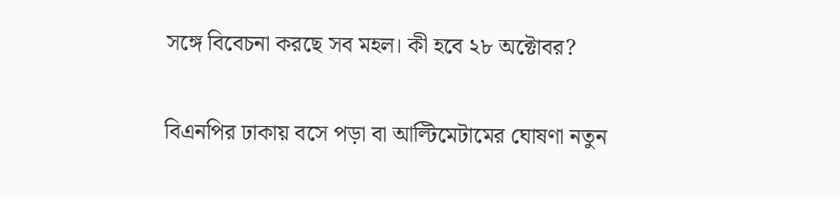সঙ্গে বিবেচনা করছে সব মহল। কী হবে ২৮ অক্টোবর?

বিএনপির ঢাকায় বসে পড়া বা আল্টিমেটামের ঘোষণা নতুন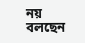নয় বলছেন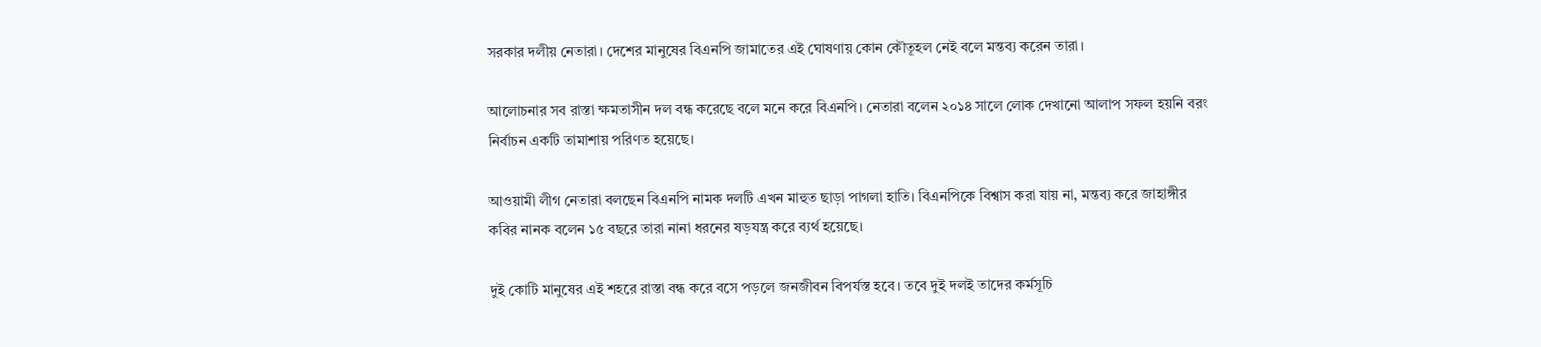সরকার দলীয় নেতারা। দেশের মানুষের বিএনপি জামাতের এই ঘোষণায় কোন কৌতূহল নেই বলে মন্তব্য করেন তারা।

আলোচনার সব রাস্তা ক্ষমতাসীন দল বন্ধ করেছে বলে মনে করে বিএনপি। নেতারা বলেন ২০১৪ সালে লোক দেখানো আলাপ সফল হয়নি বরং নির্বাচন একটি তামাশায় পরিণত হয়েছে।

আওয়ামী লীগ নেতারা বলছেন বিএনপি নামক দলটি এখন মাহুত ছাড়া পাগলা হাতি। বিএনপিকে বিশ্বাস করা যায় না, মন্তব্য করে জাহাঙ্গীর কবির নানক বলেন ১৫ বছরে তারা নানা ধরনের ষড়যন্ত্র করে ব্যর্থ হয়েছে।

দুই কোটি মানুষের এই শহরে রাস্তা বন্ধ করে বসে পড়লে জনজীবন বিপর্যস্ত হবে। তবে দুই দলই তাদের কর্মসূচি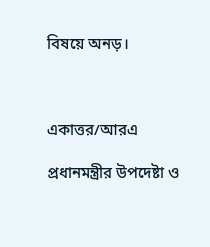বিষয়ে অনড়।



একাত্তর/আরএ

প্রধানমন্ত্রীর উপদেষ্টা ও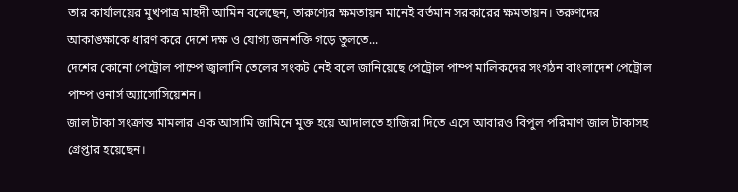তার কার্যালয়ের মুখপাত্র মাহদী আমিন বলেছেন, তারুণ্যের ক্ষমতায়ন মানেই বর্তমান সরকারের ক্ষমতায়ন। তরুণদের আকাঙ্ক্ষাকে ধারণ করে দেশে দক্ষ ও যোগ্য জনশক্তি গড়ে তুলতে...
দেশের কোনো পেট্রোল পাম্পে জ্বালানি তেলের সংকট নেই বলে জানিয়েছে পেট্রোল পাম্প মালিকদের সংগঠন বাংলাদেশ পেট্রোল পাম্প ওনার্স অ্যাসোসিয়েশন।
জাল টাকা সংক্রান্ত মামলার এক আসামি জামিনে মুক্ত হয়ে আদালতে হাজিরা দিতে এসে আবারও বিপুল পরিমাণ জাল টাকাসহ গ্রেপ্তার হয়েছেন।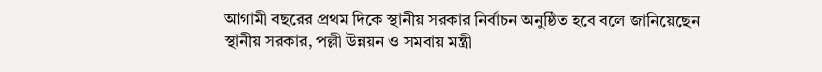আগামী বছরের প্রথম দিকে স্থানীয় সরকার নির্বাচন অনুষ্ঠিত হবে বলে জানিয়েছেন স্থানীয় সরকার, পল্লী উন্নয়ন ও সমবায় মন্ত্রী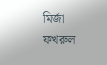মির্জা ফখরুল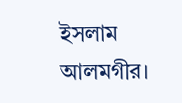ইসলাম আলমগীর।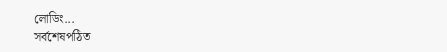লোডিং...
সর্বশেষপঠিত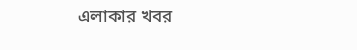এলাকার খবর